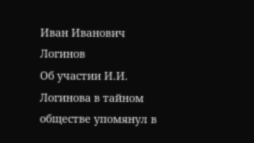Иван Иванович Логинов
Об участии И.И. Логинова в тайном обществе упомянул в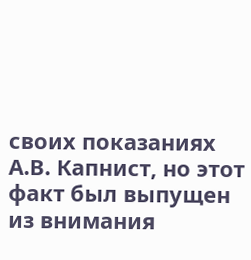своих показаниях А.В. Капнист, но этот факт был выпущен из внимания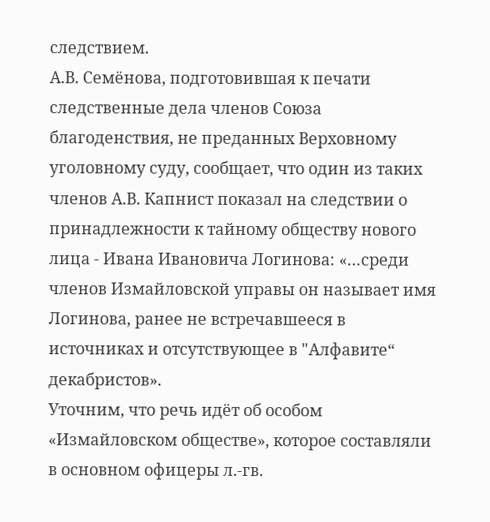следствием.
А.В. Семёнова, подготовившая к печати следственные дела членов Союза благоденствия, не преданных Верховному уголовному суду, сообщает, что один из таких членов А.В. Капнист показал на следствии о принадлежности к тайному обществу нового лица - Ивана Ивановича Логинова: «…среди членов Измайловской управы он называет имя Логинова, ранее не встречавшееся в источниках и отсутствующее в "Алфавите“ декабристов».
Уточним, что речь идёт об особом «Измайловском обществе», которое составляли в основном офицеры л.-гв.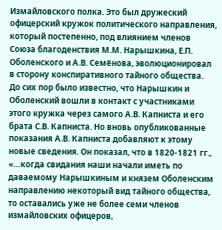Измайловского полка. Это был дружеский офицерский кружок политического направления, который постепенно, под влиянием членов Союза благоденствия М.М. Нарышкина, Е.П. Оболенского и А.В. Семёнова, эволюционировал в сторону конспиративного тайного общества.
До сих пор было известно, что Нарышкин и Оболенский вошли в контакт с участниками этого кружка через самого А.В. Капниста и его брата С.В. Капниста. Но вновь опубликованные показания А.В. Капниста добавляют к этому новые сведения. Он показал, что в 1820-1821 гг., «…когда свидания наши начали иметь по даваемому Нарышкиным и князем Оболенским направлению некоторый вид тайного общества, то оставались уже не более семи членов измайловских офицеров,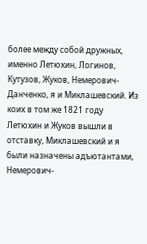более между собой дружных, именно Летюхин, Логинов, Кутузов, Жуков, Немерович-Данченко, я и Миклашевский. Из коих в том же 1821 году Летюхин и Жуков вышли в отставку, Миклашевский и я были назначены адъютантами, Немерович-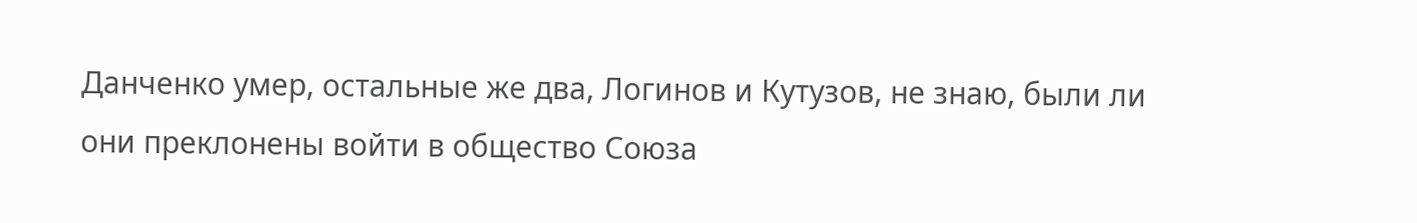Данченко умер, остальные же два, Логинов и Кутузов, не знаю, были ли они преклонены войти в общество Союза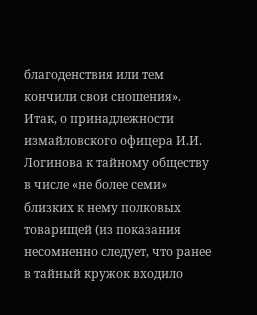благоденствия или тем кончили свои сношения».
Итак, о принадлежности измайловского офицера И.И. Логинова к тайному обществу в числе «не более семи» близких к нему полковых товарищей (из показания несомненно следует, что ранее в тайный кружок входило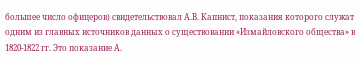большее число офицеров) свидетельствовал А.В. Капнист, показания которого служат одним из главных источников данных о существовании «Измайловского общества» в 1820-1822 гг. Это показание А.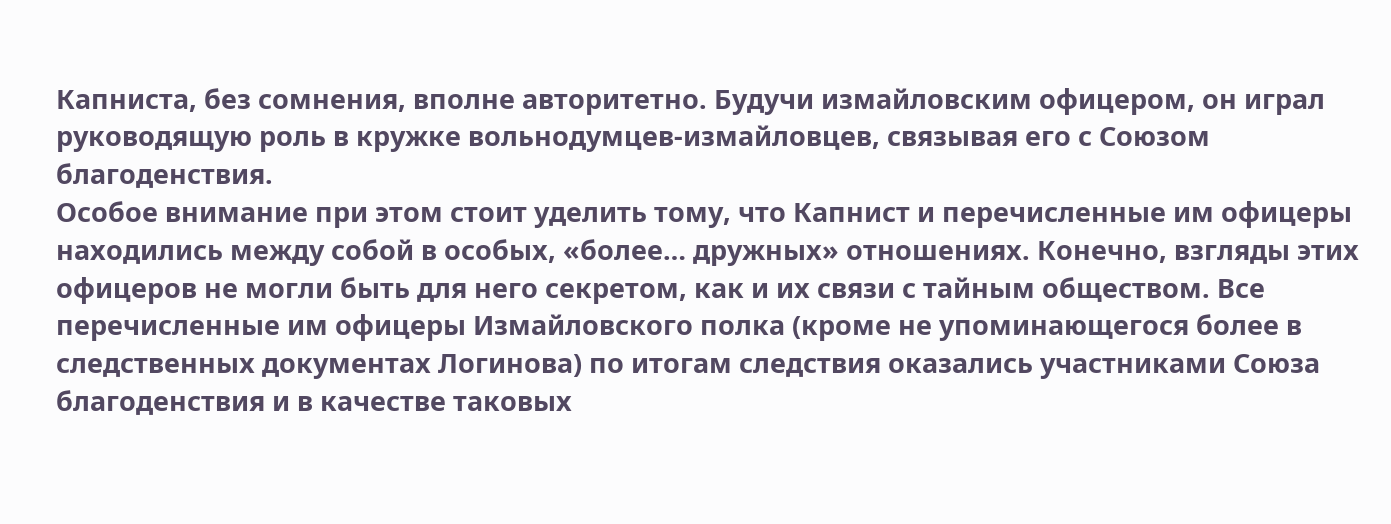Капниста, без сомнения, вполне авторитетно. Будучи измайловским офицером, он играл руководящую роль в кружке вольнодумцев-измайловцев, связывая его с Союзом благоденствия.
Особое внимание при этом стоит уделить тому, что Капнист и перечисленные им офицеры находились между собой в особых, «более… дружных» отношениях. Конечно, взгляды этих офицеров не могли быть для него секретом, как и их связи с тайным обществом. Все перечисленные им офицеры Измайловского полка (кроме не упоминающегося более в следственных документах Логинова) по итогам следствия оказались участниками Союза благоденствия и в качестве таковых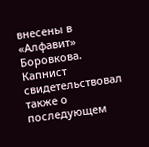внесены в «Алфавит» Боровкова.
Капнист свидетельствовал также о последующем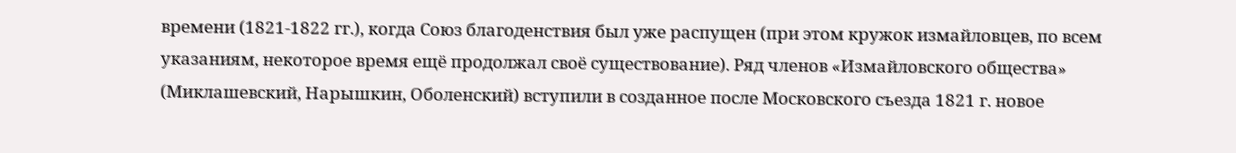времени (1821-1822 гг.), когда Союз благоденствия был уже распущен (при этом кружок измайловцев, по всем указаниям, некоторое время ещё продолжал своё существование). Ряд членов «Измайловского общества» (Миклашевский, Нарышкин, Оболенский) вступили в созданное после Московского съезда 1821 г. новое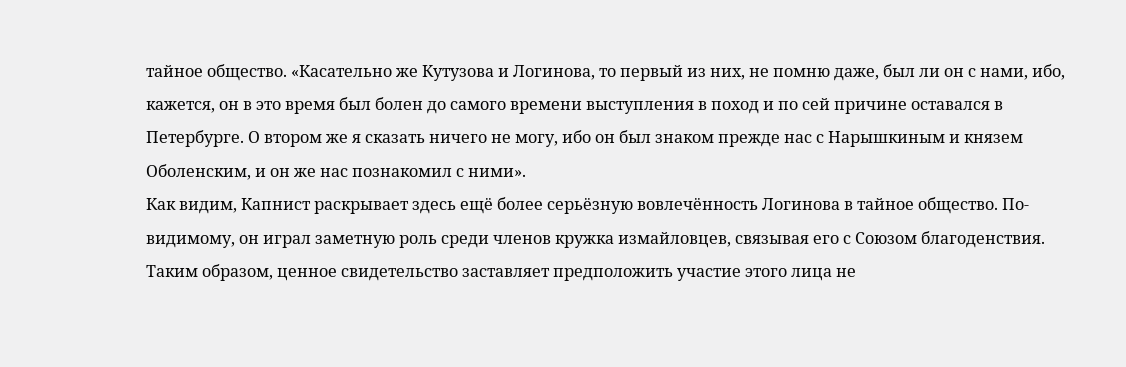тайное общество. «Касательно же Кутузова и Логинова, то первый из них, не помню даже, был ли он с нами, ибо, кажется, он в это время был болен до самого времени выступления в поход и по сей причине оставался в Петербурге. О втором же я сказать ничего не могу, ибо он был знаком прежде нас с Нарышкиным и князем Оболенским, и он же нас познакомил с ними».
Как видим, Капнист раскрывает здесь ещё более серьёзную вовлечённость Логинова в тайное общество. По-видимому, он играл заметную роль среди членов кружка измайловцев, связывая его с Союзом благоденствия. Таким образом, ценное свидетельство заставляет предположить участие этого лица не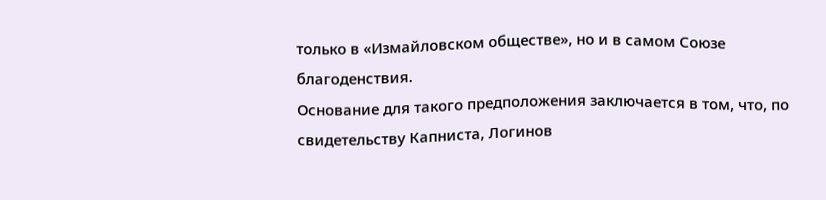только в «Измайловском обществе», но и в самом Союзе благоденствия.
Основание для такого предположения заключается в том, что, по свидетельству Капниста, Логинов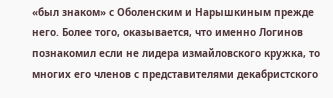«был знаком» с Оболенским и Нарышкиным прежде него. Более того, оказывается, что именно Логинов познакомил если не лидера измайловского кружка, то многих его членов с представителями декабристского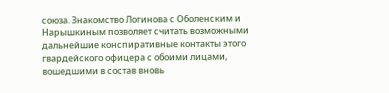союза. Знакомство Логинова с Оболенским и Нарышкиным позволяет считать возможными дальнейшие конспиративные контакты этого гвардейского офицера с обоими лицами, вошедшими в состав вновь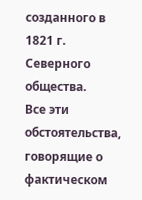созданного в 1821 г. Северного общества.
Все эти обстоятельства, говорящие о фактическом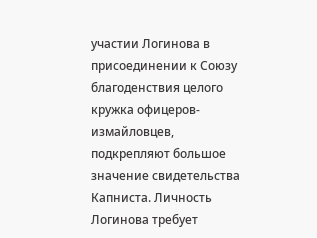участии Логинова в присоединении к Союзу благоденствия целого кружка офицеров-измайловцев, подкрепляют большое значение свидетельства Капниста. Личность Логинова требует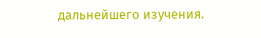дальнейшего изучения.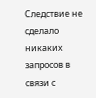Следствие не сделало никаких запросов в связи с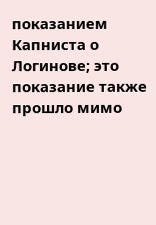показанием Капниста о Логинове; это показание также прошло мимо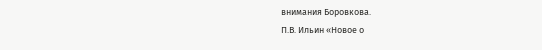внимания Боровкова.
П.В. Ильин «Новое о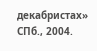декабристах» СПб., 2004.